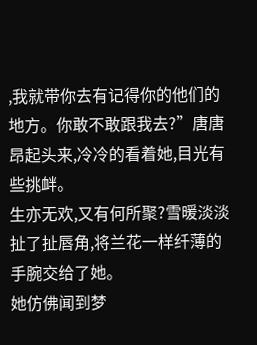,我就带你去有记得你的他们的地方。你敢不敢跟我去?”唐唐昂起头来,冷冷的看着她,目光有些挑衅。
生亦无欢,又有何所聚?雪暖淡淡扯了扯唇角,将兰花一样纤薄的手腕交给了她。
她仿佛闻到梦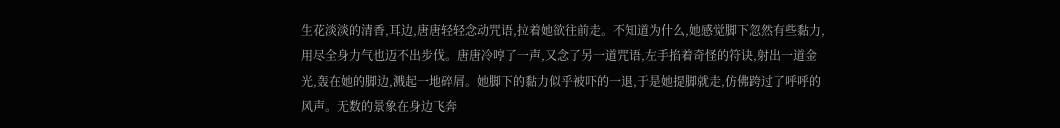生花淡淡的清香,耳边,唐唐轻轻念动咒语,拉着她欲往前走。不知道为什么,她感觉脚下忽然有些黏力,用尽全身力气也迈不出步伐。唐唐冷哼了一声,又念了另一道咒语,左手掐着奇怪的符诀,射出一道金光,轰在她的脚边,溅起一地碎屑。她脚下的黏力似乎被吓的一退,于是她提脚就走,仿佛跨过了呼呼的风声。无数的景象在身边飞奔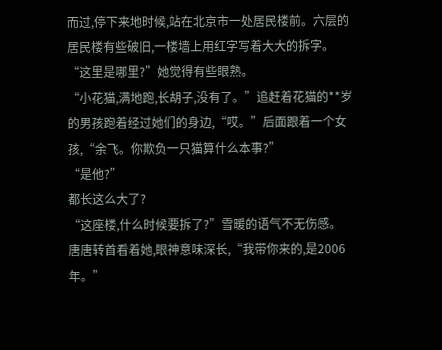而过,停下来地时候,站在北京市一处居民楼前。六层的居民楼有些破旧,一楼墙上用红字写着大大的拆字。
“这里是哪里?”她觉得有些眼熟。
“小花猫,满地跑,长胡子,没有了。”追赶着花猫的**岁的男孩跑着经过她们的身边,“哎。”后面跟着一个女孩,“余飞。你欺负一只猫算什么本事?”
“是他?”
都长这么大了?
“这座楼,什么时候要拆了?”雪暖的语气不无伤感。
唐唐转首看着她,眼神意味深长,“我带你来的,是2006年。”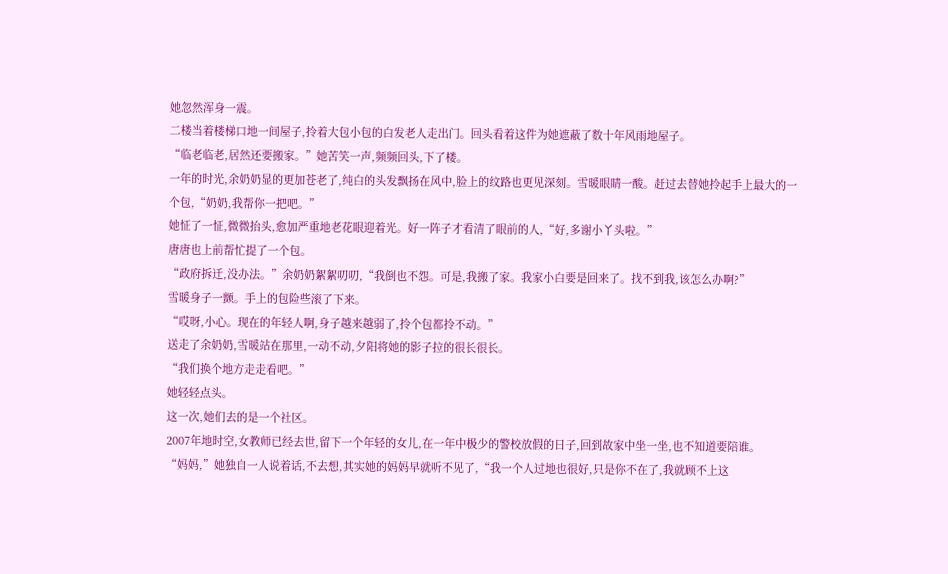她忽然浑身一震。
二楼当着楼梯口地一间屋子,拎着大包小包的白发老人走出门。回头看着这件为她遮蔽了数十年风雨地屋子。
“临老临老,居然还要搬家。”她苦笑一声,频频回头,下了楼。
一年的时光,余奶奶显的更加苍老了,纯白的头发飘扬在风中,脸上的纹路也更见深刻。雪暖眼睛一酸。赶过去替她拎起手上最大的一个包,“奶奶,我帮你一把吧。”
她怔了一怔,微微抬头,愈加严重地老花眼迎着光。好一阵子才看清了眼前的人,“好,多谢小丫头啦。”
唐唐也上前帮忙提了一个包。
“政府拆迁,没办法。”余奶奶絮絮叨叨,“我倒也不怨。可是,我搬了家。我家小白要是回来了。找不到我,该怎么办啊?”
雪暖身子一颤。手上的包险些滚了下来。
“哎呀,小心。现在的年轻人啊,身子越来越弱了,拎个包都拎不动。”
送走了余奶奶,雪暖站在那里,一动不动,夕阳将她的影子拉的很长很长。
“我们换个地方走走看吧。”
她轻轻点头。
这一次,她们去的是一个社区。
2007年地时空,女教师已经去世,留下一个年轻的女儿,在一年中极少的警校放假的日子,回到故家中坐一坐,也不知道要陪谁。
“妈妈,”她独自一人说着话,不去想,其实她的妈妈早就听不见了,“我一个人过地也很好,只是你不在了,我就顾不上这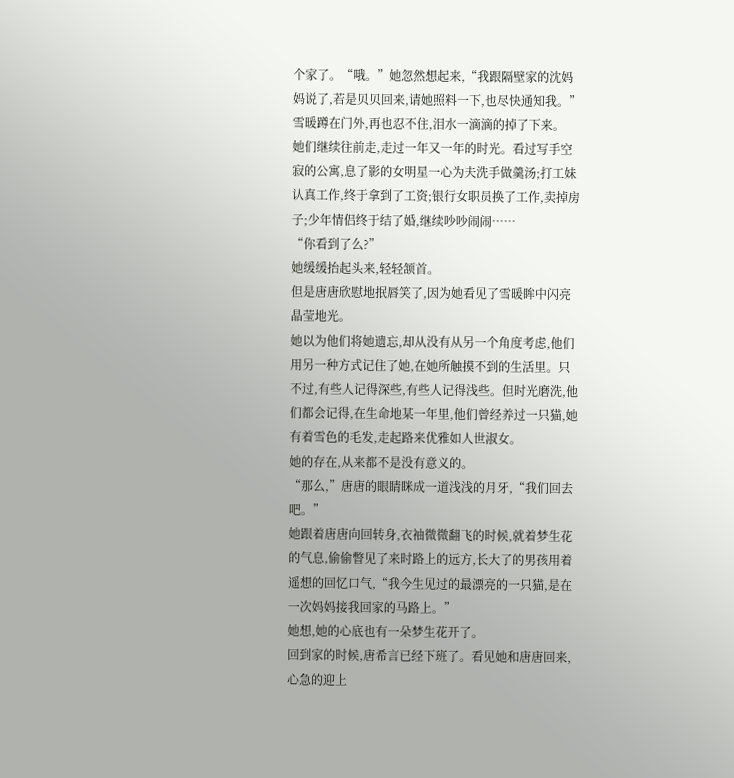个家了。“哦。”她忽然想起来,“我跟隔壁家的沈妈妈说了,若是贝贝回来,请她照料一下,也尽快通知我。”
雪暖蹲在门外,再也忍不住,泪水一滴滴的掉了下来。
她们继续往前走,走过一年又一年的时光。看过写手空寂的公寓,息了影的女明星一心为夫洗手做羹汤;打工妹认真工作,终于拿到了工资;银行女职员换了工作,卖掉房子;少年情侣终于结了婚,继续吵吵闹闹……
“你看到了么?”
她缓缓抬起头来,轻轻颔首。
但是唐唐欣慰地抿唇笑了,因为她看见了雪暖眸中闪亮晶莹地光。
她以为他们将她遗忘,却从没有从另一个角度考虑,他们用另一种方式记住了她,在她所触摸不到的生活里。只不过,有些人记得深些,有些人记得浅些。但时光磨洗,他们都会记得,在生命地某一年里,他们曾经养过一只猫,她有着雪色的毛发,走起路来优雅如人世淑女。
她的存在,从来都不是没有意义的。
“那么,”唐唐的眼睛眯成一道浅浅的月牙,“我们回去吧。”
她跟着唐唐向回转身,衣袖微微翻飞的时候,就着梦生花的气息,偷偷瞥见了来时路上的远方,长大了的男孩用着遥想的回忆口气,“我今生见过的最漂亮的一只猫,是在一次妈妈接我回家的马路上。”
她想,她的心底也有一朵梦生花开了。
回到家的时候,唐希言已经下班了。看见她和唐唐回来,心急的迎上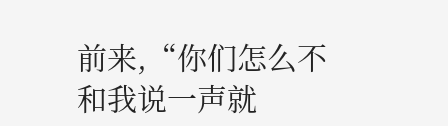前来,“你们怎么不和我说一声就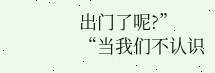出门了呢?”
“当我们不认识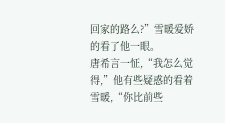回家的路么?”雪暖爱娇的看了他一眼。
唐希言一怔,“我怎么觉得,”他有些疑惑的看着雪暖,“你比前些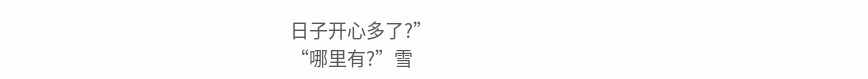日子开心多了?”
“哪里有?”雪